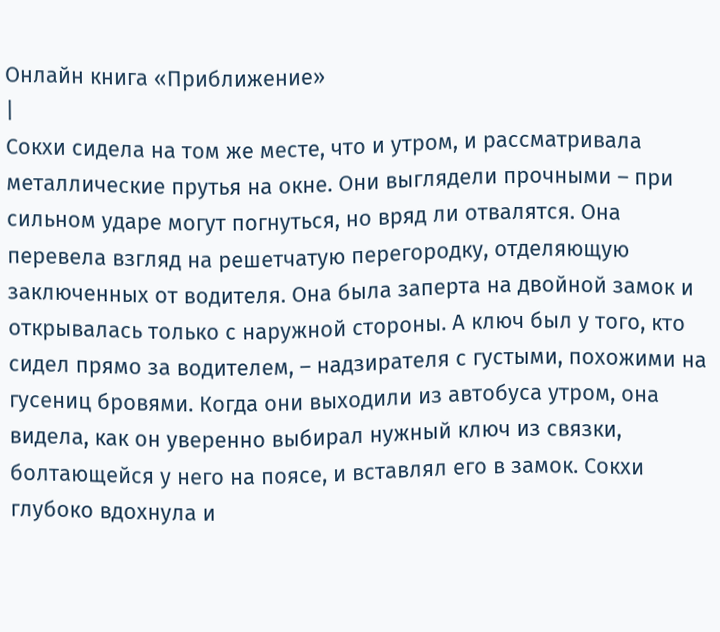Онлайн книга «Приближение»
|
Сокхи сидела на том же месте, что и утром, и рассматривала металлические прутья на окне. Они выглядели прочными – при сильном ударе могут погнуться, но вряд ли отвалятся. Она перевела взгляд на решетчатую перегородку, отделяющую заключенных от водителя. Она была заперта на двойной замок и открывалась только с наружной стороны. А ключ был у того, кто сидел прямо за водителем, – надзирателя с густыми, похожими на гусениц бровями. Когда они выходили из автобуса утром, она видела, как он уверенно выбирал нужный ключ из связки, болтающейся у него на поясе, и вставлял его в замок. Сокхи глубоко вдохнула и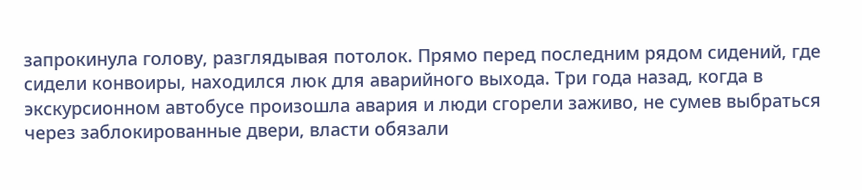запрокинула голову, разглядывая потолок. Прямо перед последним рядом сидений, где сидели конвоиры, находился люк для аварийного выхода. Три года назад, когда в экскурсионном автобусе произошла авария и люди сгорели заживо, не сумев выбраться через заблокированные двери, власти обязали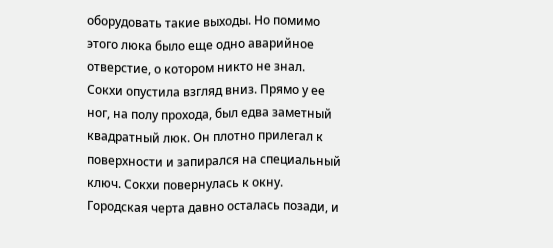оборудовать такие выходы. Но помимо этого люка было еще одно аварийное отверстие, о котором никто не знал. Сокхи опустила взгляд вниз. Прямо у ее ног, на полу прохода, был едва заметный квадратный люк. Он плотно прилегал к поверхности и запирался на специальный ключ. Сокхи повернулась к окну. Городская черта давно осталась позади, и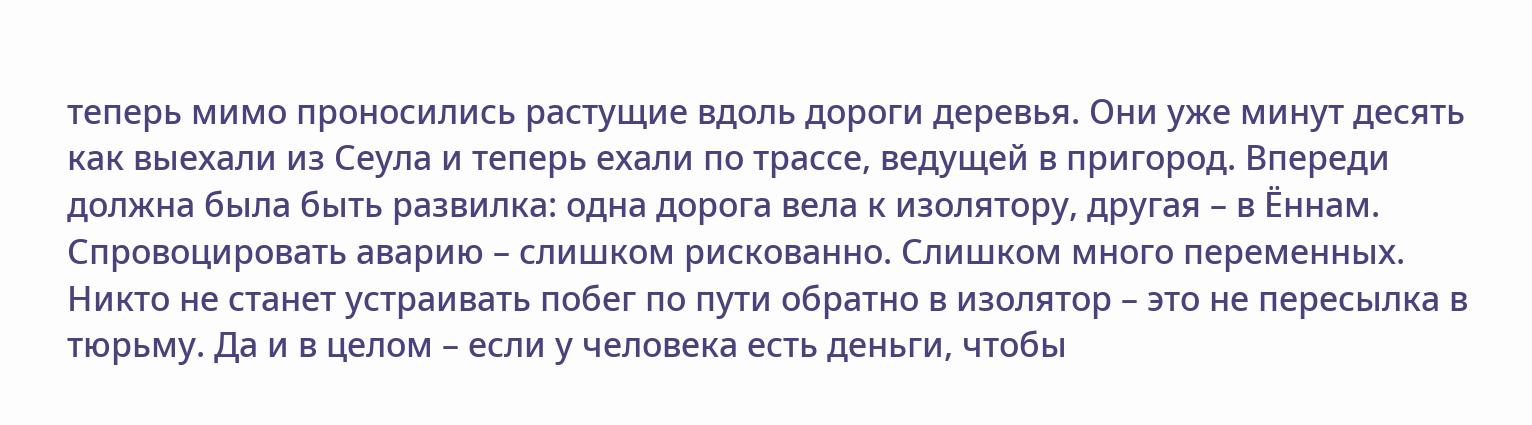теперь мимо проносились растущие вдоль дороги деревья. Они уже минут десять как выехали из Сеула и теперь ехали по трассе, ведущей в пригород. Впереди должна была быть развилка: одна дорога вела к изолятору, другая – в Ённам. Спровоцировать аварию – слишком рискованно. Слишком много переменных. Никто не станет устраивать побег по пути обратно в изолятор – это не пересылка в тюрьму. Да и в целом – если у человека есть деньги, чтобы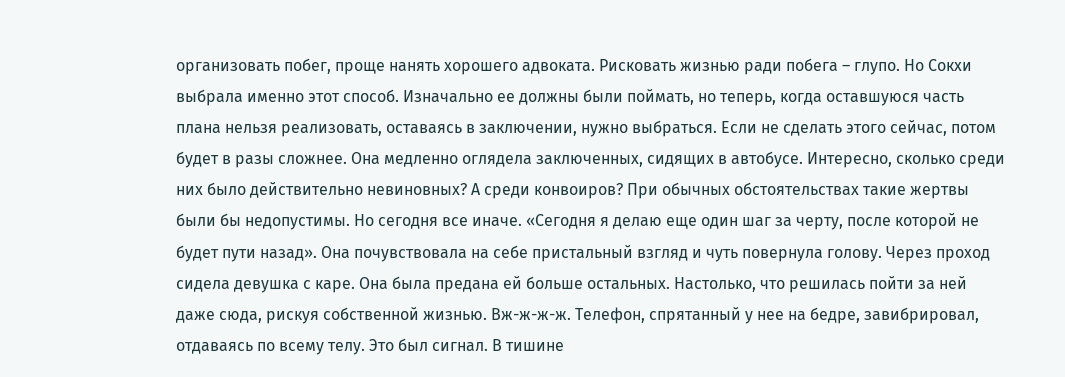организовать побег, проще нанять хорошего адвоката. Рисковать жизнью ради побега – глупо. Но Сокхи выбрала именно этот способ. Изначально ее должны были поймать, но теперь, когда оставшуюся часть плана нельзя реализовать, оставаясь в заключении, нужно выбраться. Если не сделать этого сейчас, потом будет в разы сложнее. Она медленно оглядела заключенных, сидящих в автобусе. Интересно, сколько среди них было действительно невиновных? А среди конвоиров? При обычных обстоятельствах такие жертвы были бы недопустимы. Но сегодня все иначе. «Сегодня я делаю еще один шаг за черту, после которой не будет пути назад». Она почувствовала на себе пристальный взгляд и чуть повернула голову. Через проход сидела девушка с каре. Она была предана ей больше остальных. Настолько, что решилась пойти за ней даже сюда, рискуя собственной жизнью. Вж-ж-ж-ж. Телефон, спрятанный у нее на бедре, завибрировал, отдаваясь по всему телу. Это был сигнал. В тишине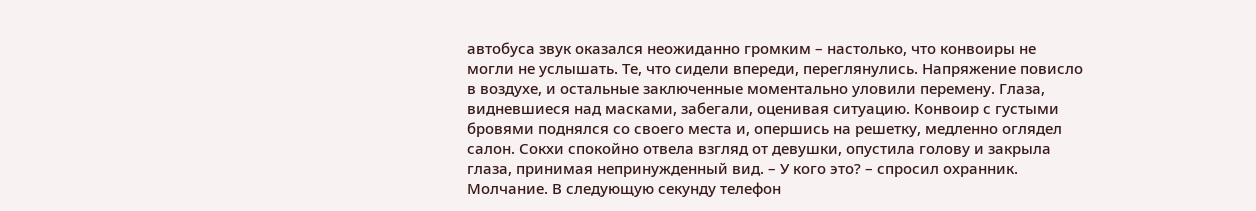автобуса звук оказался неожиданно громким – настолько, что конвоиры не могли не услышать. Те, что сидели впереди, переглянулись. Напряжение повисло в воздухе, и остальные заключенные моментально уловили перемену. Глаза, видневшиеся над масками, забегали, оценивая ситуацию. Конвоир с густыми бровями поднялся со своего места и, опершись на решетку, медленно оглядел салон. Сокхи спокойно отвела взгляд от девушки, опустила голову и закрыла глаза, принимая непринужденный вид. – У кого это? – спросил охранник. Молчание. В следующую секунду телефон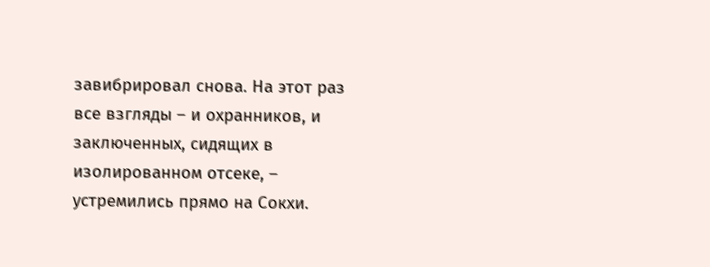завибрировал снова. На этот раз все взгляды – и охранников, и заключенных, сидящих в изолированном отсеке, – устремились прямо на Сокхи.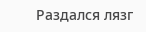Раздался лязг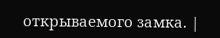открываемого замка. |